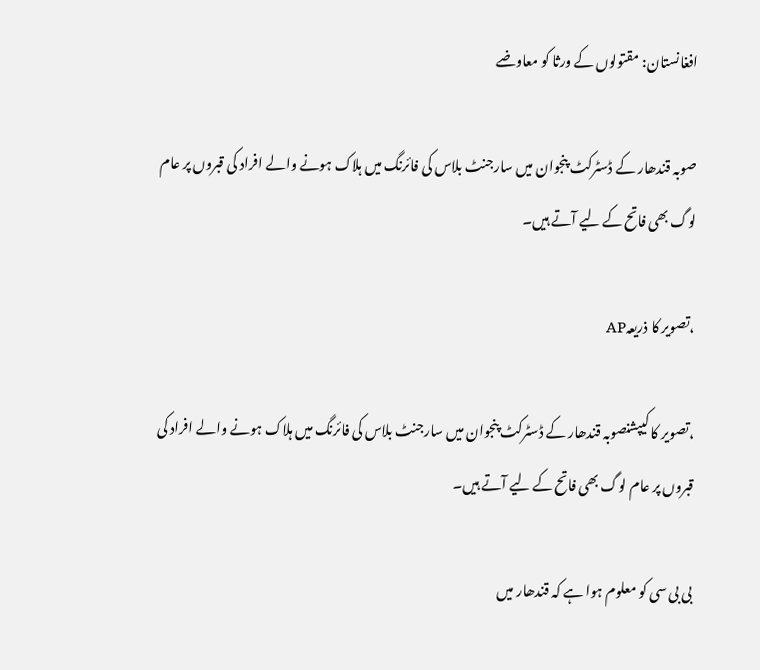افغانستان: مقتولوں کے ورثا کو معاوضے

صوبہ قندھار کے ڈسٹرکٹ پنجوان میں سارجنٹ بلاس کی فائرنگ میں ہلاک ہونے والے افراد کی قبروں پر عام لوگ بھی فاتح کے لیے آتے ہیں۔

،تصویر کا ذریعہAP

،تصویر کا کیپشنصوبہ قندھار کے ڈسٹرکٹ پنجوان میں سارجنٹ بلاس کی فائرنگ میں ہلاک ہونے والے افراد کی قبروں پر عام لوگ بھی فاتح کے لیے آتے ہیں۔

بی بی سی کو معلوم ہوا ہے کہ قندھار میں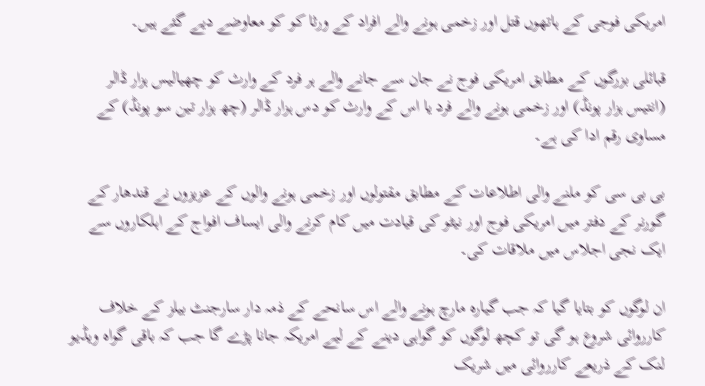امریکی فوجی کے ہاتھوں قتل اور زخمی ہونے والے افراد کے ورثا کو کو معاوضے دیے گئے ہیں۔

قبائلی بزرگوں کے مطابق امریکی فوج نے جان سے جانے والے ہر فرد کے وارث کو چھیالیس ہزار ڈالر (انتیس ہزار پونڈ) اور زخمی ہونے والے فرد یا اس کے وارث کو دس ہزار ڈالر (چھ ہزار تین سو پونڈ) کے مساوی رقم ادا کی ہے۔

بی بی سی کو ملنے والی اطلاعات کے مطابق مقتولوں اور زخمی ہونے والوں کے عزیزوں نے قندھار کے گورنر کے دفتر میں امریکی فوج اور نیٹو کی قیادت میں کام کرنے والی ایساف افواج کے اہلکاروں سے ایک نجی اجلاس میں ملاقات کی۔

ان لوگوں کو بتایا گیا کہ جب گیارہ مارچ ہونے والے اس سانحے کے ذمہ دار سارجنٹ بیلز کے خلاف کارروائی شروع ہو گی تو کچھ لوگوں کو گواہی دینے کے لیے امریکہ جانا پڑے گا جب کہ باقی گواہ ویڈیو لنک کے ذریعے کارروائی میں شریک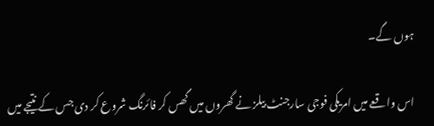ہوں گے۔

اس واقعے میں امریکی فوجی سارجنٹ بیلز نے گھروں میں گھس کر فائرنگ شروع کر دی جس کے نتیجے میں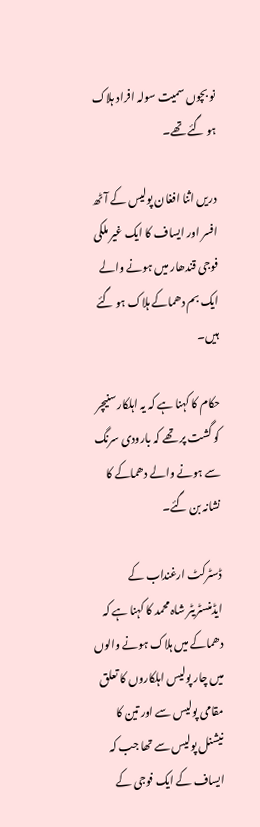نو بچوں سمیت سولہ افراد ہلاک ہو گئے تھے۔

دریں اثنا افغان پولیس کے آٹھ افسر اور ایساف کا ایک غیر ملکی فوجی قندھار میں ہونے والے ایک بم دھماکے ہلاک ہو گئے ہیں۔

حکام کا کہنا ہے کہ یہ اہلکار سنیچر کو گشت پر تھے کہ بارودی سرنگ سے ہونے والے دھماکے کا نشانہ بن گئے۔

ڈسٹرکٹ ارغنداب کے ایڈمنسٹریٹر شاہ محمد کا کہنا ہے کہ دھماکے میں ہلاک ہونے والوں میں چار پولیس اہلکاروں کا تعلق مقامی پولیس سے اور تین کا نیشنل پولیس سے تھا جب کہ ایساف کے ایک فوجی کے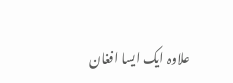علاوہ ایک ایسا افغان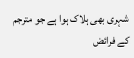شہری بھی ہلاک ہوا ہے جو مترجم کے فرائض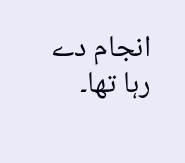انجام دے رہا تھا۔